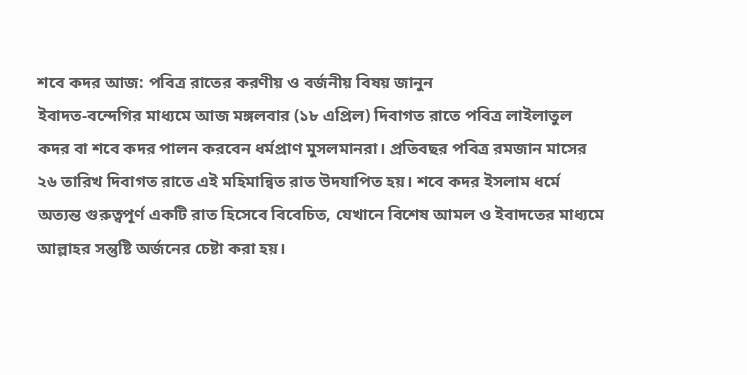শবে কদর আজ: পবিত্র রাতের করণীয় ও বর্জনীয় বিষয় জানুন
ইবাদত-বন্দেগির মাধ্যমে আজ মঙ্গলবার (১৮ এপ্রিল) দিবাগত রাতে পবিত্র লাইলাতুল কদর বা শবে কদর পালন করবেন ধর্মপ্রাণ মুসলমানরা। প্রতিবছর পবিত্র রমজান মাসের ২৬ তারিখ দিবাগত রাতে এই মহিমান্বিত রাত উদযাপিত হয়। শবে কদর ইসলাম ধর্মে অত্যন্ত গুরুত্বপূর্ণ একটি রাত হিসেবে বিবেচিত, যেখানে বিশেষ আমল ও ইবাদতের মাধ্যমে আল্লাহর সন্তুষ্টি অর্জনের চেষ্টা করা হয়।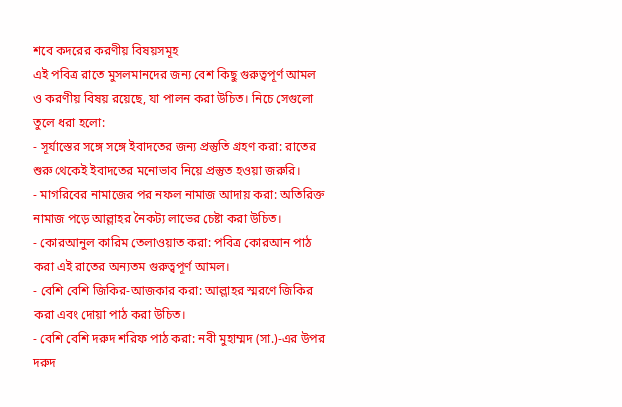শবে কদরের করণীয় বিষয়সমূহ
এই পবিত্র রাতে মুসলমানদের জন্য বেশ কিছু গুরুত্বপূর্ণ আমল ও করণীয় বিষয় রয়েছে, যা পালন করা উচিত। নিচে সেগুলো তুলে ধরা হলো:
- সূর্যাস্তের সঙ্গে সঙ্গে ইবাদতের জন্য প্রস্তুতি গ্রহণ করা: রাতের শুরু থেকেই ইবাদতের মনোভাব নিয়ে প্রস্তুত হওয়া জরুরি।
- মাগরিবের নামাজের পর নফল নামাজ আদায় করা: অতিরিক্ত নামাজ পড়ে আল্লাহর নৈকট্য লাভের চেষ্টা করা উচিত।
- কোরআনুল কারিম তেলাওয়াত করা: পবিত্র কোরআন পাঠ করা এই রাতের অন্যতম গুরুত্বপূর্ণ আমল।
- বেশি বেশি জিকির-আজকার করা: আল্লাহর স্মরণে জিকির করা এবং দোয়া পাঠ করা উচিত।
- বেশি বেশি দরুদ শরিফ পাঠ করা: নবী মুহাম্মদ (সা.)-এর উপর দরুদ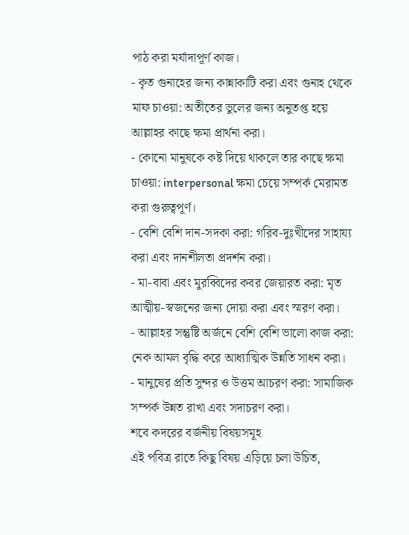পাঠ করা মর্যাদাপূর্ণ কাজ।
- কৃত গুনাহের জন্য কান্নাকাটি করা এবং গুনাহ থেকে মাফ চাওয়া: অতীতের ভুলের জন্য অনুতপ্ত হয়ে আল্লাহর কাছে ক্ষমা প্রার্থনা করা।
- কোনো মানুষকে কষ্ট দিয়ে থাকলে তার কাছে ক্ষমা চাওয়া: interpersonal ক্ষমা চেয়ে সম্পর্ক মেরামত করা গুরুত্বপূর্ণ।
- বেশি বেশি দান-সদকা করা: গরিব-দুঃখীদের সাহায্য করা এবং দানশীলতা প্রদর্শন করা।
- মা-বাবা এবং মুরব্বিদের কবর জেয়ারত করা: মৃত আত্মীয়-স্বজনের জন্য দোয়া করা এবং স্মরণ করা।
- আল্লাহর সন্তুষ্টি অর্জনে বেশি বেশি ভালো কাজ করা: নেক আমল বৃদ্ধি করে আধ্যাত্মিক উন্নতি সাধন করা।
- মানুষের প্রতি সুন্দর ও উত্তম আচরণ করা: সামাজিক সম্পর্ক উন্নত রাখা এবং সদাচরণ করা।
শবে কদরের বর্জনীয় বিষয়সমূহ
এই পবিত্র রাতে কিছু বিষয় এড়িয়ে চলা উচিত,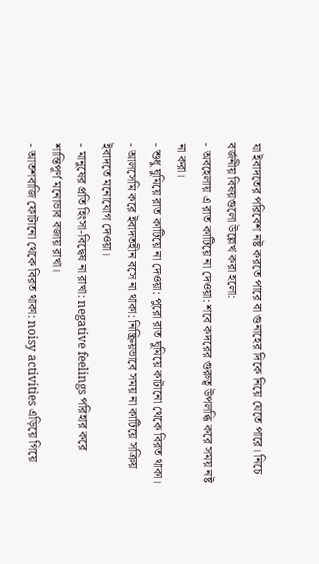যা ইবাদতের পরিবেশ নষ্ট করতে পারে বা গুনাহের দিকে নিয়ে যেতে পারে। নিচে বর্জনীয় বিষয়গুলো উল্লেখ করা হলো:
- অবহেলায় এ রাত কাটিয়ে না দেওয়া: শবে কদরের গুরুত্ব উপলব্ধি করে সময় নষ্ট না করা।
- শুধু ঘুমিয়ে রাত কাটিয়ে না দেওয়া: পুরো রাত ঘুমিয়ে কাটানো থেকে বিরত থাকা।
- আলসেমি করে ইবাদতহীন বসে না থাকা: নিষ্ক্রিয়ভাবে সময় না কাটিয়ে সক্রিয় ইবাদতে মনোযোগ দেওয়া।
- মানুষের প্রতি হিংসা-বিদ্বেষ না রাখা: negative feelings পরিহার করে শান্তিপূর্ণ মনোভাব বজায় রাখা।
- আতশবাজি ফোটানো থেকে বিরত থাকা: noisy activities এড়িয়ে গিয়ে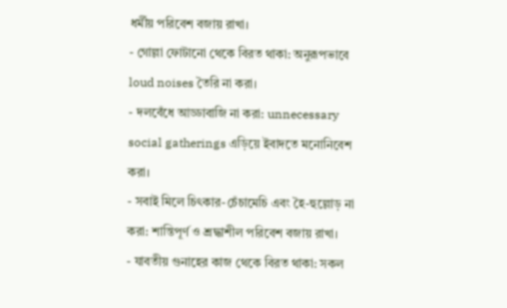ধর্মীয় পরিবেশ বজায় রাখা।
- গোল্লা ফোটানো থেকে বিরত থাকা: অনুরূপভাবে loud noises তৈরি না করা।
- দলবেঁধে আড্ডাবাজি না করা: unnecessary social gatherings এড়িয়ে ইবাদতে মনোনিবেশ করা।
- সবাই মিলে চিৎকার-চেঁচামেচি এবং হৈ-হুল্লোড় না করা: শান্তিপূর্ণ ও শ্রদ্ধাশীল পরিবেশ বজায় রাখা।
- যাবতীয় গুনাহের কাজ থেকে বিরত থাকা: সকল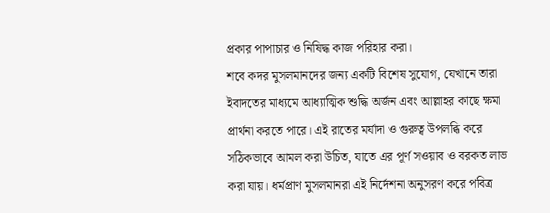প্রকার পাপাচার ও নিষিদ্ধ কাজ পরিহার করা।
শবে কদর মুসলমানদের জন্য একটি বিশেষ সুযোগ, যেখানে তারা ইবাদতের মাধ্যমে আধ্যাত্মিক শুদ্ধি অর্জন এবং আল্লাহর কাছে ক্ষমা প্রার্থনা করতে পারে। এই রাতের মর্যাদা ও গুরুত্ব উপলব্ধি করে সঠিকভাবে আমল করা উচিত, যাতে এর পূর্ণ সওয়াব ও বরকত লাভ করা যায়। ধর্মপ্রাণ মুসলমানরা এই নির্দেশনা অনুসরণ করে পবিত্র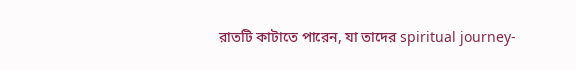রাতটি কাটাতে পারেন, যা তাদের spiritual journey-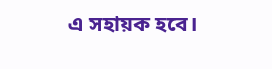এ সহায়ক হবে।